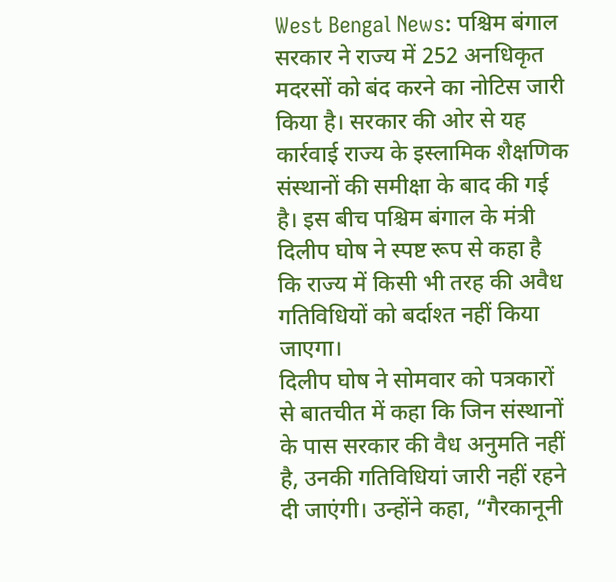West Bengal News: पश्चिम बंगाल सरकार ने राज्य में 252 अनधिकृत मदरसों को बंद करने का नोटिस जारी किया है। सरकार की ओर से यह कार्रवाई राज्य के इस्लामिक शैक्षणिक संस्थानों की समीक्षा के बाद की गई है। इस बीच पश्चिम बंगाल के मंत्री दिलीप घोष ने स्पष्ट रूप से कहा है कि राज्य में किसी भी तरह की अवैध गतिविधियों को बर्दाश्त नहीं किया जाएगा।
दिलीप घोष ने सोमवार को पत्रकारों से बातचीत में कहा कि जिन संस्थानों के पास सरकार की वैध अनुमति नहीं है, उनकी गतिविधियां जारी नहीं रहने दी जाएंगी। उन्होंने कहा, “गैरकानूनी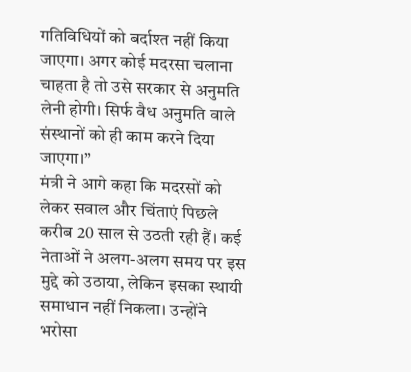गतिविधियों को बर्दाश्त नहीं किया जाएगा। अगर कोई मदरसा चलाना चाहता है तो उसे सरकार से अनुमति लेनी होगी। सिर्फ वैध अनुमति वाले संस्थानों को ही काम करने दिया जाएगा।”
मंत्री ने आगे कहा कि मदरसों को लेकर सवाल और चिंताएं पिछले करीब 20 साल से उठती रही हैं। कई नेताओं ने अलग-अलग समय पर इस मुद्दे को उठाया, लेकिन इसका स्थायी समाधान नहीं निकला। उन्होंने भरोसा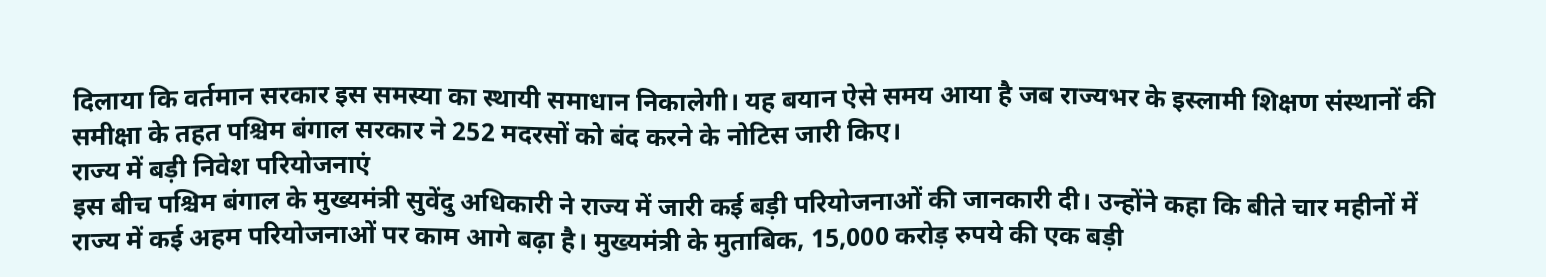दिलाया कि वर्तमान सरकार इस समस्या का स्थायी समाधान निकालेगी। यह बयान ऐसे समय आया है जब राज्यभर के इस्लामी शिक्षण संस्थानों की समीक्षा के तहत पश्चिम बंगाल सरकार ने 252 मदरसों को बंद करने के नोटिस जारी किए।
राज्य में बड़ी निवेश परियोजनाएं
इस बीच पश्चिम बंगाल के मुख्यमंत्री सुवेंदु अधिकारी ने राज्य में जारी कई बड़ी परियोजनाओं की जानकारी दी। उन्होंने कहा कि बीते चार महीनों में राज्य में कई अहम परियोजनाओं पर काम आगे बढ़ा है। मुख्यमंत्री के मुताबिक, 15,000 करोड़ रुपये की एक बड़ी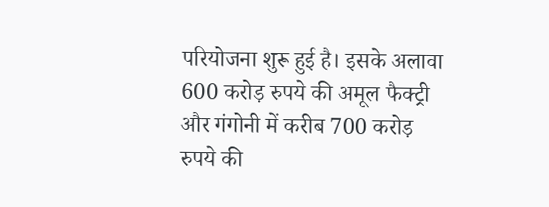परियोजना शुरू हुई है। इसके अलावा 600 करोड़ रुपये की अमूल फैक्ट्री और गंगोनी में करीब 700 करोड़ रुपये की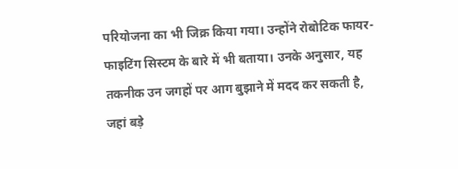परियोजना का भी जिक्र किया गया। उन्होंने रोबोटिक फायर-फाइटिंग सिस्टम के बारे में भी बताया। उनके अनुसार, यह तकनीक उन जगहों पर आग बुझाने में मदद कर सकती है, जहां बड़े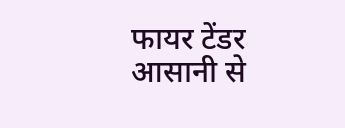फायर टेंडर आसानी से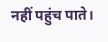नहीं पहुंच पाते।